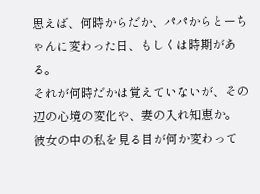思えば、何時からだか、パパからとーちゃんに変わった日、もしくは時期がある。
それが何時だかは覚えていないが、その辺の心境の変化や、妻の入れ知恵か。
彼女の中の私を見る目が何か変わって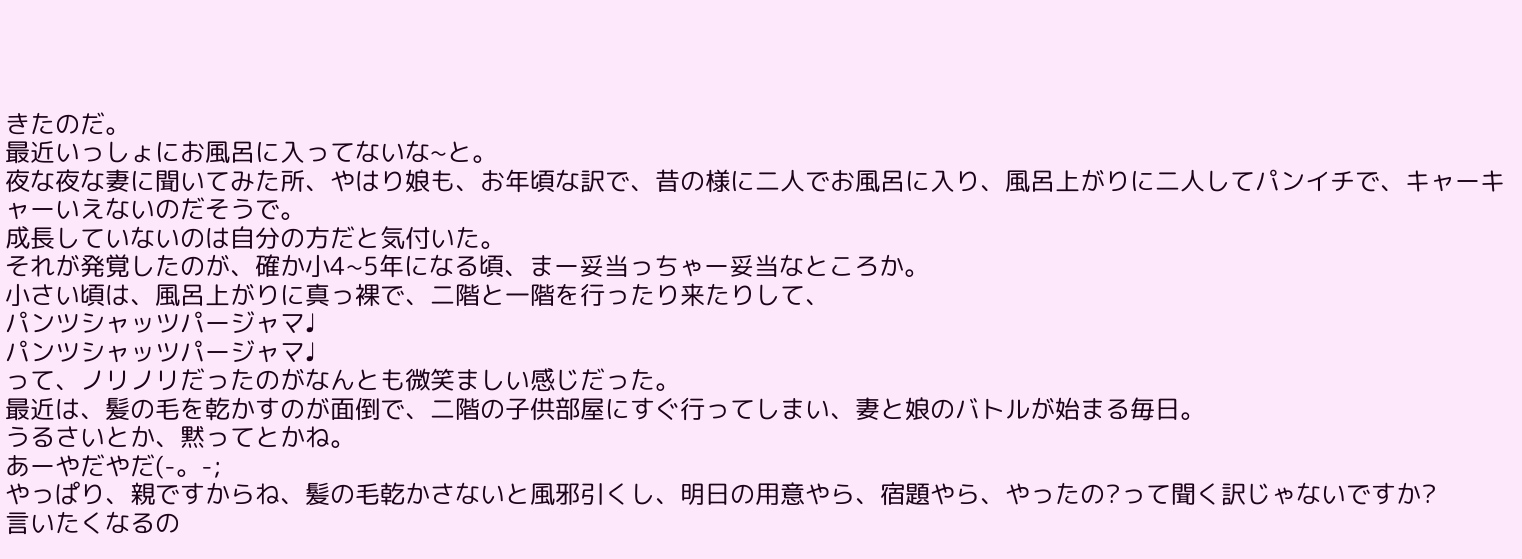きたのだ。
最近いっしょにお風呂に入ってないな~と。
夜な夜な妻に聞いてみた所、やはり娘も、お年頃な訳で、昔の様に二人でお風呂に入り、風呂上がりに二人してパンイチで、キャーキャーいえないのだそうで。
成長していないのは自分の方だと気付いた。
それが発覚したのが、確か小4~5年になる頃、まー妥当っちゃー妥当なところか。
小さい頃は、風呂上がりに真っ裸で、二階と一階を行ったり来たりして、
パンツシャッツパージャマ♩
パンツシャッツパージャマ♩
って、ノリノリだったのがなんとも微笑ましい感じだった。
最近は、髪の毛を乾かすのが面倒で、二階の子供部屋にすぐ行ってしまい、妻と娘のバトルが始まる毎日。
うるさいとか、黙ってとかね。
あーやだやだ(-。-;
やっぱり、親ですからね、髪の毛乾かさないと風邪引くし、明日の用意やら、宿題やら、やったの?って聞く訳じゃないですか?
言いたくなるの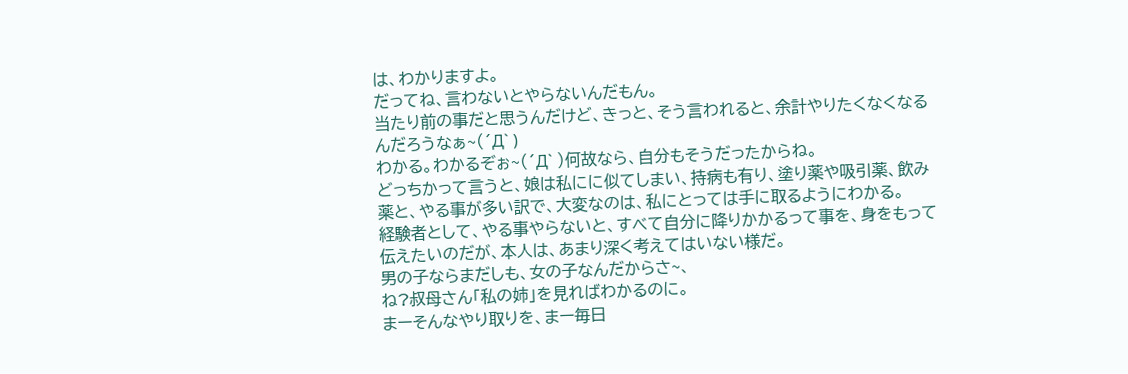は、わかりますよ。
だってね、言わないとやらないんだもん。
当たり前の事だと思うんだけど、きっと、そう言われると、余計やりたくなくなるんだろうなぁ~(´Д` )
わかる。わかるぞぉ~(´Д` )何故なら、自分もそうだったからね。
どっちかって言うと、娘は私にに似てしまい、持病も有り、塗り薬や吸引薬、飲み薬と、やる事が多い訳で、大変なのは、私にとっては手に取るようにわかる。
経験者として、やる事やらないと、すべて自分に降りかかるって事を、身をもって伝えたいのだが、本人は、あまり深く考えてはいない様だ。
男の子ならまだしも、女の子なんだからさ~、
ね?叔母さん「私の姉」を見ればわかるのに。
まーそんなやり取りを、まー毎日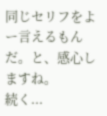同じセリフをよー言えるもんだ。と、感心しますね。
続く...